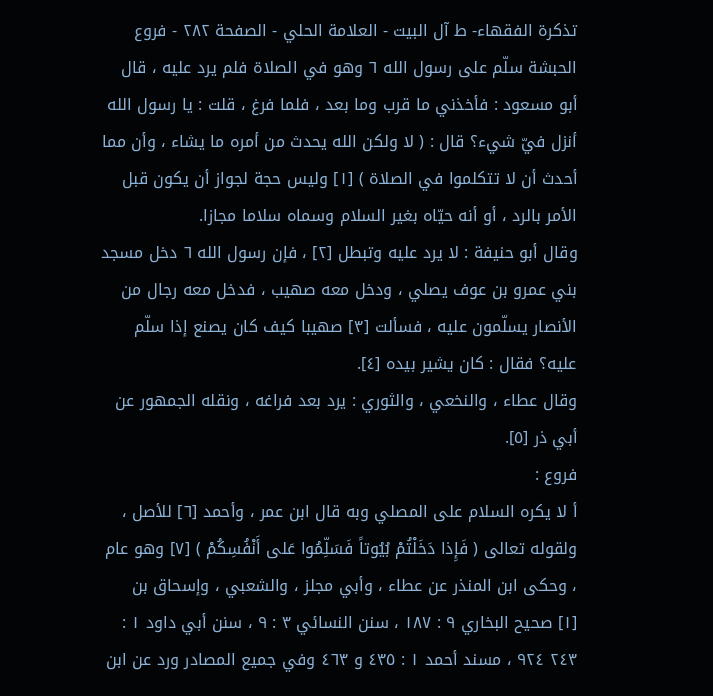تذكرة الفقهاء- ط آل البيت - العلامة الحلي - الصفحة ٢٨٢ - فروع
الحبشة سلّم على رسول الله ٦ وهو في الصلاة فلم يرد عليه ، قال أبو مسعود : فأخذني ما قرب وما بعد ، فلما فرغ ، قلت : يا رسول الله أنزل فيّ شيء؟ قال : ( لا ولكن الله يحدث من أمره ما يشاء ، وأن مما أحدث أن لا تتكلموا في الصلاة ) [١] وليس حجة لجواز أن يكون قبل الأمر بالرد ، أو أنه حيّاه بغير السلام وسماه سلاما مجازا.
وقال أبو حنيفة : لا يرد عليه وتبطل [٢] ، فإن رسول الله ٦ دخل مسجد بني عمرو بن عوف يصلي ، ودخل معه صهيب ، فدخل معه رجال من الأنصار يسلّمون عليه ، فسألت [٣] صهيبا كيف كان يصنع إذا سلّم عليه؟ فقال : كان يشير بيده [٤].
وقال عطاء ، والنخعي ، والثوري : يرد بعد فراغه ، ونقله الجمهور عن أبي ذر [٥].
فروع :
أ لا يكره السلام على المصلي وبه قال ابن عمر ، وأحمد [٦] للأصل ، ولقوله تعالى ( فَإِذا دَخَلْتُمْ بُيُوتاً فَسَلِّمُوا عَلى أَنْفُسِكُمْ ) [٧] وهو عام ، وحكى ابن المنذر عن عطاء ، وأبي مجلز ، والشعبي ، وإسحاق بن
[١] صحيح البخاري ٩ : ١٨٧ ، سنن النسائي ٣ : ٩ ، سنن أبي داود ١ : ٢٤٣ ٩٢٤ ، مسند أحمد ١ : ٤٣٥ و ٤٦٣ وفي جميع المصادر ورد عن ابن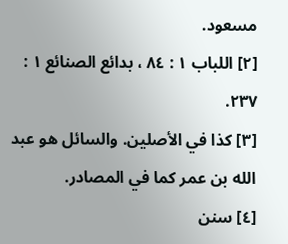مسعود.
[٢] اللباب ١ : ٨٤ ، بدائع الصنائع ١ : ٢٣٧.
[٣] كذا في الأصلين. والسائل هو عبد الله بن عمر كما في المصادر.
[٤] سنن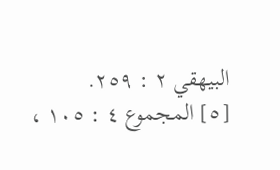البيهقي ٢ : ٢٥٩.
[٥] المجموع ٤ : ١٠٥ ،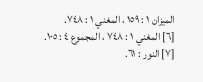الميزان ١ : ١٥٩ ، المغني ١ : ٧٤٨.
[٦] المغني ١ : ٧٤٨ ، المجموع ٤ : ١٠٥.
[٧] النور : ٦١.